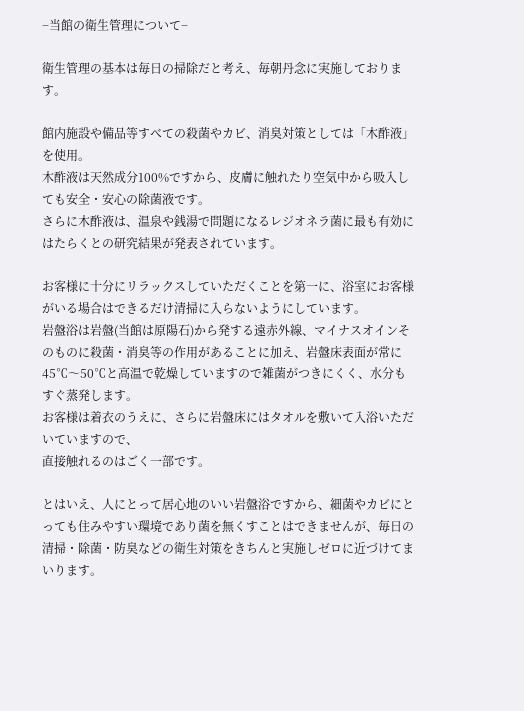−当館の衛生管理について−

衛生管理の基本は毎日の掃除だと考え、毎朝丹念に実施しております。

館内施設や備品等すべての殺菌やカビ、消臭対策としては「木酢液」を使用。
木酢液は天然成分100%ですから、皮膚に触れたり空気中から吸入しても安全・安心の除菌液です。
さらに木酢液は、温泉や銭湯で問題になるレジオネラ菌に最も有効にはたらくとの研究結果が発表されています。

お客様に十分にリラックスしていただくことを第一に、浴室にお客様がいる場合はできるだけ清掃に入らないようにしています。
岩盤浴は岩盤(当館は原陽石)から発する遠赤外線、マイナスオインそのものに殺菌・消臭等の作用があることに加え、岩盤床表面が常に45℃〜50℃と高温で乾燥していますので雑菌がつきにくく、水分もすぐ蒸発します。
お客様は着衣のうえに、さらに岩盤床にはタオルを敷いて入浴いただいていますので、
直接触れるのはごく一部です。

とはいえ、人にとって居心地のいい岩盤浴ですから、細菌やカビにとっても住みやすい環境であり菌を無くすことはできませんが、毎日の清掃・除菌・防臭などの衛生対策をきちんと実施しゼロに近づけてまいります。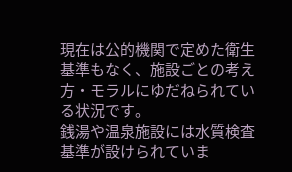現在は公的機関で定めた衛生基準もなく、施設ごとの考え方・モラルにゆだねられている状況です。
銭湯や温泉施設には水質検査基準が設けられていま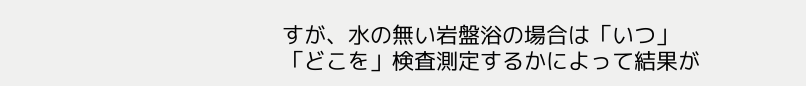すが、水の無い岩盤浴の場合は「いつ」
「どこを」検査測定するかによって結果が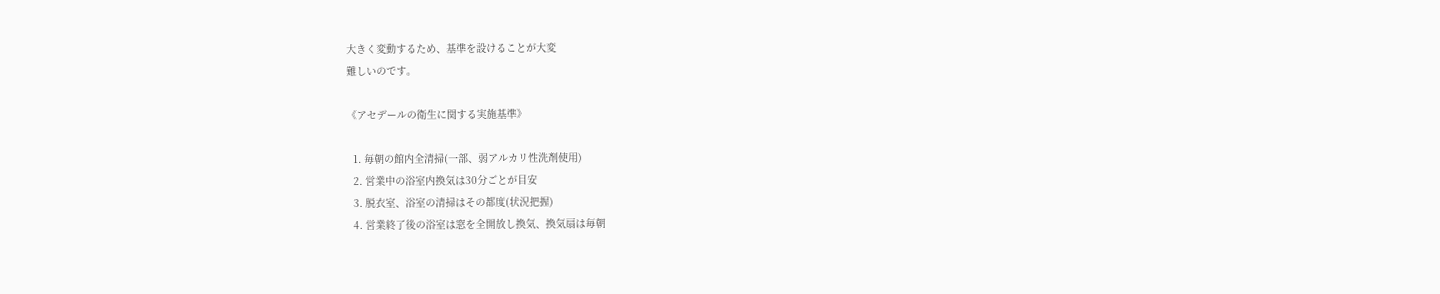大きく変動するため、基準を設けることが大変
難しいのです。

《アセデールの衛生に関する実施基準》

  1. 毎朝の館内全清掃(一部、弱アルカリ性洗剤使用)
  2. 営業中の浴室内換気は30分ごとが目安
  3. 脱衣室、浴室の清掃はその都度(状況把握)
  4. 営業終了後の浴室は窓を全開放し換気、換気扇は毎朝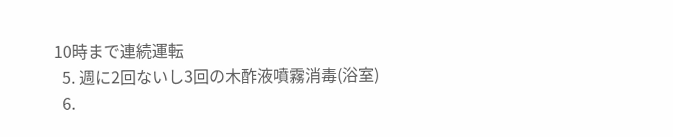10時まで連続運転
  5. 週に2回ないし3回の木酢液噴霧消毒(浴室)
  6.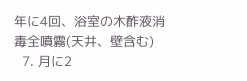年に4回、浴室の木酢液消毒全噴霧(天井、壁含む)
  7. 月に2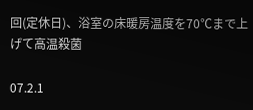回(定休日)、浴室の床暖房温度を70℃まで上げて高温殺菌

07.2.1